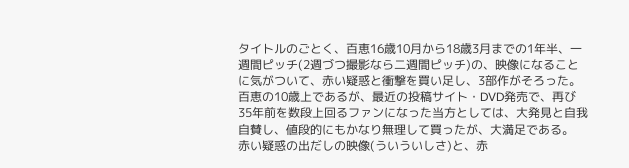タイトルのごとく、百恵16歳10月から18歳3月までの1年半、一週間ピッチ(2週づつ撮影なら二週間ピッチ)の、映像になることに気がついて、赤い疑惑と衝撃を買い足し、3部作がそろった。
百恵の10歳上であるが、最近の投稿サイト・DVD発売で、再び35年前を数段上回るファンになった当方としては、大発見と自我自賛し、値段的にもかなり無理して買ったが、大満足である。
赤い疑惑の出だしの映像(ういういしさ)と、赤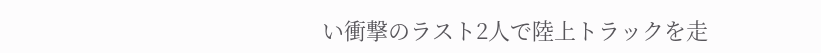い衝撃のラスト2人で陸上トラックを走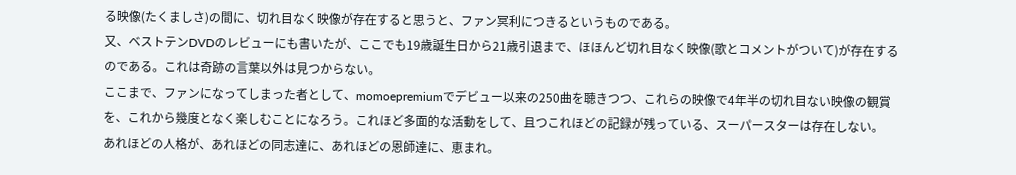る映像(たくましさ)の間に、切れ目なく映像が存在すると思うと、ファン冥利につきるというものである。
又、ベストテンDVDのレビューにも書いたが、ここでも19歳誕生日から21歳引退まで、ほほんど切れ目なく映像(歌とコメントがついて)が存在するのである。これは奇跡の言葉以外は見つからない。
ここまで、ファンになってしまった者として、momoepremiumでデビュー以来の250曲を聴きつつ、これらの映像で4年半の切れ目ない映像の観賞を、これから幾度となく楽しむことになろう。これほど多面的な活動をして、且つこれほどの記録が残っている、スーパースターは存在しない。
あれほどの人格が、あれほどの同志達に、あれほどの恩師達に、恵まれ。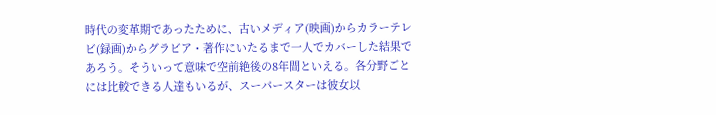時代の変革期であったために、古いメディア(映画)からカラーテレビ(録画)からグラビア・著作にいたるまで一人でカバーした結果であろう。そういって意味で空前絶後の8年間といえる。各分野ごとには比較できる人達もいるが、スーパースターは彼女以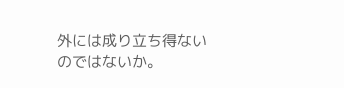外には成り立ち得ないのではないか。